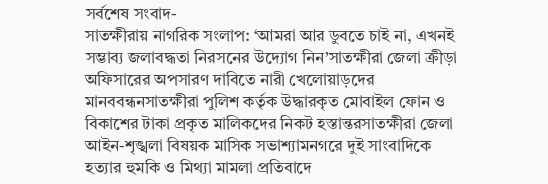সর্বশেষ সংবাদ-
সাতক্ষীরায় নাগরিক সংলাপ: ‘আমরা আর ডুবতে চাই না, এখনই সম্ভাব্য জলাবদ্ধতা নিরসনের উদ্যোগ নিন’সাতক্ষীরা জেলা ক্রীড়া অফিসারের অপসারণ দাবিতে নারী খেলোয়াড়দের মানববন্ধনসাতক্ষীরা পুলিশ কর্তৃক উদ্ধারকৃত মোবাইল ফোন ও বিকাশের টাকা প্রকৃত মালিকদের নিকট হস্তান্তরসাতক্ষীরা জেলা আইন-শৃঙ্খলা বিষয়ক মাসিক সভাশ্যামনগরে দুই সাংবাদিকে হত্যার হুমকি ও মিথ্যা মামলা প্রতিবাদে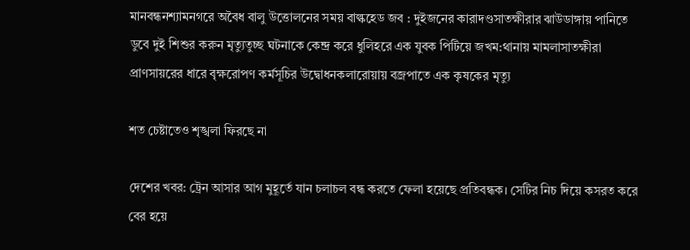মানবন্ধনশ্যামনগরে অবৈধ বালু উত্তোলনের সময় বাল্কহেড জব : দুইজনের কারাদণ্ডসাতক্ষীরার ঝাউডাঙ্গায় পানিতে ডুবে দুই শিশুর করুন মৃত্যুতুচ্ছ ঘটনাকে কেন্দ্র করে ধুলিহরে এক যুবক পিটিয়ে জখম:থানায় মামলাসাতক্ষীরা প্রাণসায়রের ধারে বৃক্ষরোপণ কর্মসূচির উদ্বোধনকলারোয়ায় বজ্রপাতে এক কৃষকের মৃত্যু

শত চেষ্টাতেও শৃঙ্খলা ফিরছে না

দেশের খবর: ট্রেন আসার আগ মুহূর্তে যান চলাচল বন্ধ করতে ফেলা হয়েছে প্রতিবন্ধক। সেটির নিচ দিয়ে কসরত করে বের হয়ে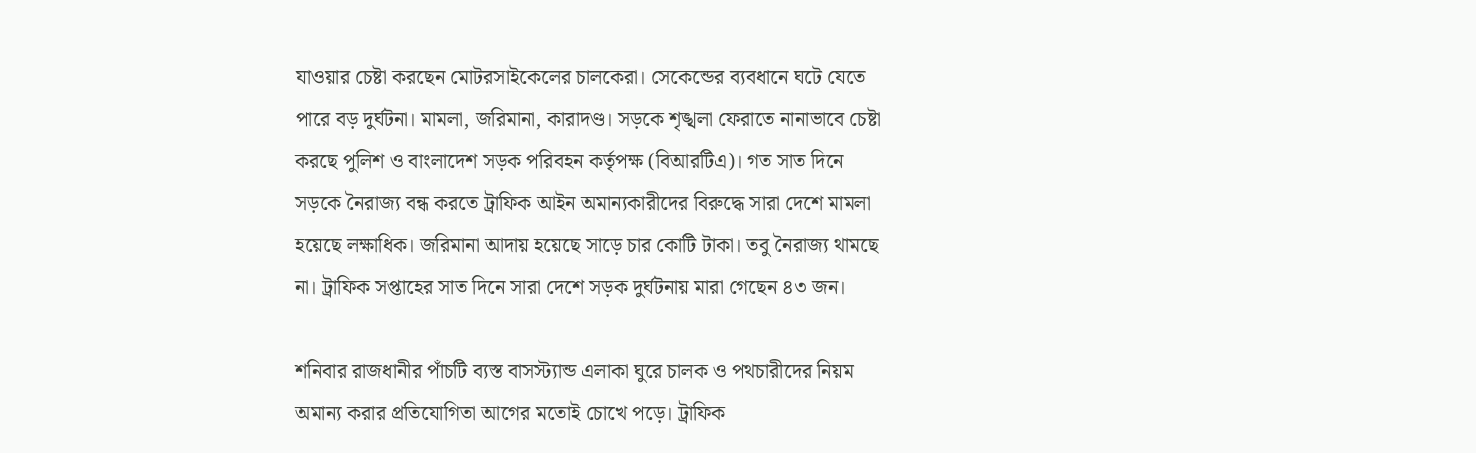যাওয়ার চেষ্টা করছেন মোটরসাইকেলের চালকেরা। সেকেন্ডের ব্যবধানে ঘটে যেতে পারে বড় দুর্ঘটনা। মামলা, জরিমানা, কারাদণ্ড। সড়কে শৃঙ্খলা ফেরাতে নানাভাবে চেষ্টা করছে পুলিশ ও বাংলাদেশ সড়ক পরিবহন কর্তৃপক্ষ (বিআরটিএ)। গত সাত দিনে সড়কে নৈরাজ্য বন্ধ করতে ট্রাফিক আইন অমান্যকারীদের বিরুদ্ধে সারা দেশে মামলা হয়েছে লক্ষাধিক। জরিমানা আদায় হয়েছে সাড়ে চার কোটি টাকা। তবু নৈরাজ্য থামছে না। ট্রাফিক সপ্তাহের সাত দিনে সারা দেশে সড়ক দুর্ঘটনায় মারা গেছেন ৪৩ জন।

শনিবার রাজধানীর পাঁচটি ব্যস্ত বাসস্ট্যান্ড এলাকা ঘুরে চালক ও পথচারীদের নিয়ম অমান্য করার প্রতিযোগিতা আগের মতোই চোখে পড়ে। ট্রাফিক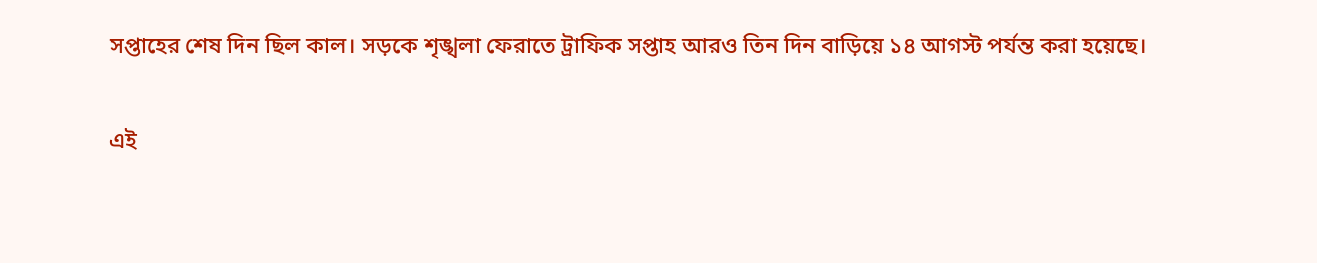সপ্তাহের শেষ দিন ছিল কাল। সড়কে শৃঙ্খলা ফেরাতে ট্রাফিক সপ্তাহ আরও তিন দিন বাড়িয়ে ১৪ আগস্ট পর্যন্ত করা হয়েছে।

এই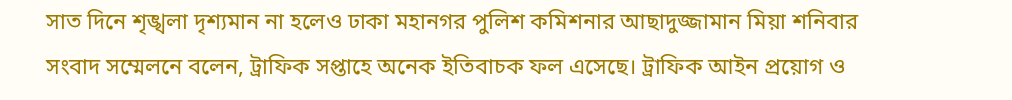সাত দিনে শৃঙ্খলা দৃশ্যমান না হলেও ঢাকা মহানগর পুলিশ কমিশনার আছাদুজ্জামান মিয়া শনিবার সংবাদ সম্মেলনে বলেন, ট্রাফিক সপ্তাহে অনেক ইতিবাচক ফল এসেছে। ট্রাফিক আইন প্রয়োগ ও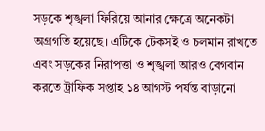সড়কে শৃঙ্খলা ফিরিয়ে আনার ক্ষেত্রে অনেকটা অগ্রগতি হয়েছে। এটিকে টেকসই ও চলমান রাখতে এবং সড়কের নিরাপত্তা ও শৃঙ্খলা আরও বেগবান করতে ট্রাফিক সপ্তাহ ১৪ আগস্ট পর্যন্ত বাড়ানো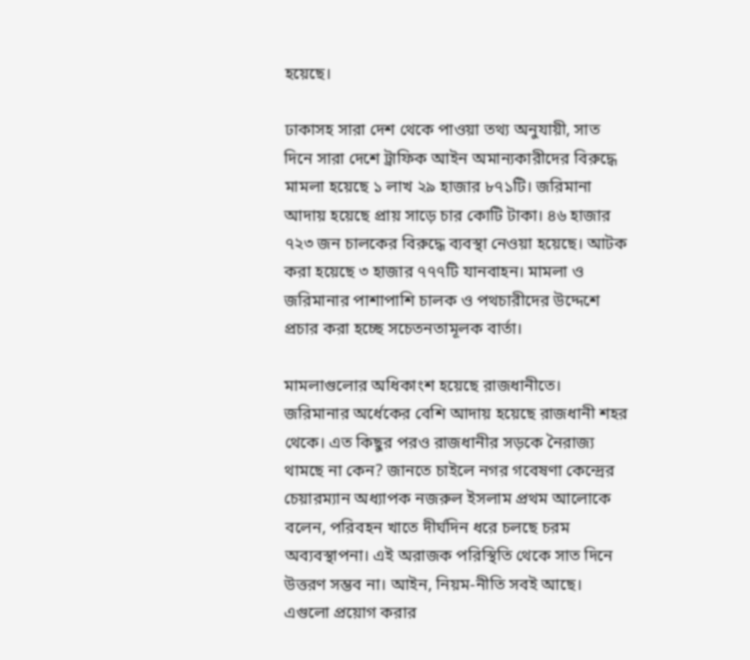হয়েছে।

ঢাকাসহ সারা দেশ থেকে পাওয়া তথ্য অনুযায়ী, সাত দিনে সারা দেশে ট্রাফিক আইন অমান্যকারীদের বিরুদ্ধে মামলা হয়েছে ১ লাখ ২৯ হাজার ৮৭১টি। জরিমানা আদায় হয়েছে প্রায় সাড়ে চার কোটি টাকা। ৪৬ হাজার ৭২৩ জন চালকের বিরুদ্ধে ব্যবস্থা নেওয়া হয়েছে। আটক করা হয়েছে ৩ হাজার ৭৭৭টি যানবাহন। মামলা ও জরিমানার পাশাপাশি চালক ও পথচারীদের উদ্দেশে প্রচার করা হচ্ছে সচেতনতামূলক বার্তা।

মামলাগুলোর অধিকাংশ হয়েছে রাজধানীতে। জরিমানার অর্ধেকের বেশি আদায় হয়েছে রাজধানী শহর থেকে। এত কিছুর পরও রাজধানীর সড়কে নৈরাজ্য থামছে না কেন? জানতে চাইলে নগর গবেষণা কেন্দ্রের চেয়ারম্যান অধ্যাপক নজরুল ইসলাম প্রথম আলোকে বলেন, পরিবহন খাতে দীর্ঘদিন ধরে চলছে চরম অব্যবস্থাপনা। এই অরাজক পরিস্থিতি থেকে সাত দিনে উত্তরণ সম্ভব না। আইন, নিয়ম-নীতি সবই আছে। এগুলো প্রয়োগ করার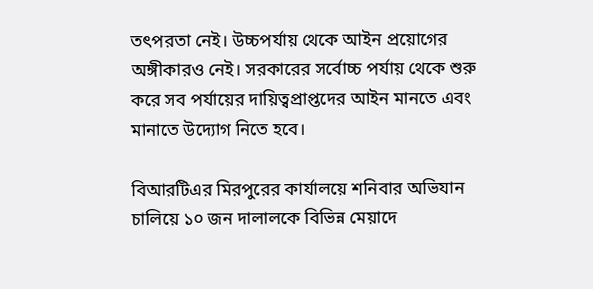তৎপরতা নেই। উচ্চপর্যায় থেকে আইন প্রয়োগের অঙ্গীকারও নেই। সরকারের সর্বোচ্চ পর্যায় থেকে শুরু করে সব পর্যায়ের দায়িত্বপ্রাপ্তদের আইন মানতে এবং মানাতে উদ্যোগ নিতে হবে।

বিআরটিএর মিরপুরের কার্যালয়ে শনিবার অভিযান চালিয়ে ১০ জন দালালকে বিভিন্ন মেয়াদে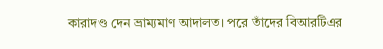কারাদণ্ড দেন ভ্রাম্যমাণ আদালত। পরে তাঁদের বিআরটিএর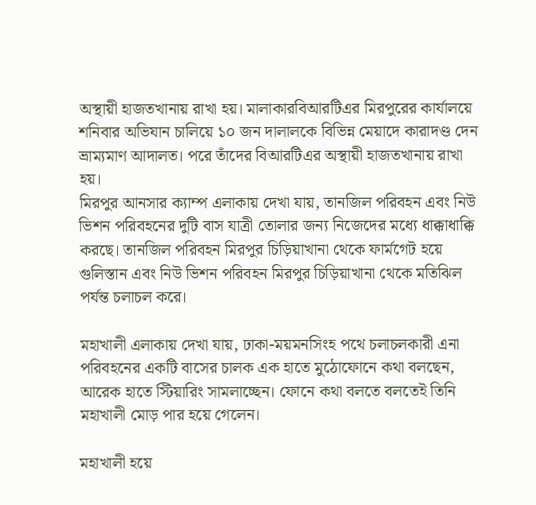অস্থায়ী হাজতখানায় রাখা হয়। মালাকারবিআরটিএর মিরপুরের কার্যালয়ে শনিবার অভিযান চালিয়ে ১০ জন দালালকে বিভিন্ন মেয়াদে কারাদণ্ড দেন ভ্রাম্যমাণ আদালত। পরে তাঁদের বিআরটিএর অস্থায়ী হাজতখানায় রাখা হয়।
মিরপুর আনসার ক্যাম্প এলাকায় দেখা যায়, তানজিল পরিবহন এবং নিউ ভিশন পরিবহনের দুটি বাস যাত্রী তোলার জন্য নিজেদের মধ্যে ধাক্কাধাক্কি করছে। তানজিল পরিবহন মিরপুর চিড়িয়াখানা থেকে ফার্মগেট হয়ে গুলিস্তান এবং নিউ ভিশন পরিবহন মিরপুর চিড়িয়াখানা থেকে মতিঝিল পর্যন্ত চলাচল করে।

মহাখালী এলাকায় দেখা যায়, ঢাকা-ময়মনসিংহ পথে চলাচলকারী এনা পরিবহনের একটি বাসের চালক এক হাতে মুঠোফোনে কথা বলছেন, আরেক হাতে স্টিয়ারিং সামলাচ্ছেন। ফোনে কথা বলতে বলতেই তিনি মহাখালী মোড় পার হয়ে গেলেন।

মহাখালী হয়ে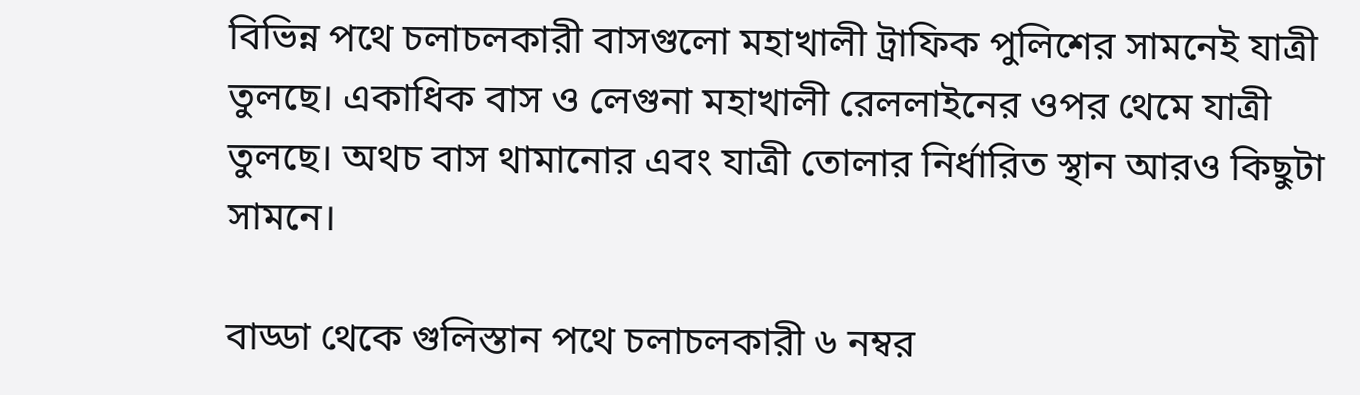বিভিন্ন পথে চলাচলকারী বাসগুলো মহাখালী ট্রাফিক পুলিশের সামনেই যাত্রী তুলছে। একাধিক বাস ও লেগুনা মহাখালী রেললাইনের ওপর থেমে যাত্রী তুলছে। অথচ বাস থামানোর এবং যাত্রী তোলার নির্ধারিত স্থান আরও কিছুটা সামনে।

বাড্ডা থেকে গুলিস্তান পথে চলাচলকারী ৬ নম্বর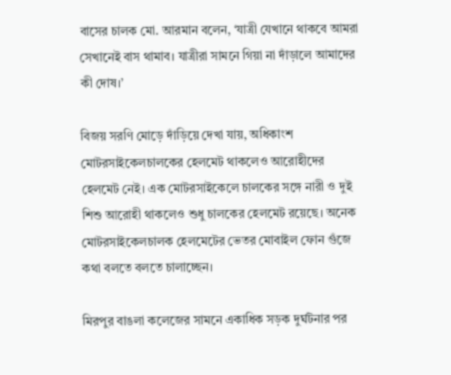বাসের চালক মো. আরমান বলেন, ‘যাত্রী যেখানে থাকবে আমরা সেখানেই বাস থামাব। যাত্রীরা সামনে গিয়া না দাঁড়ালে আমাদের কী দোষ।’

বিজয় সরণি মোড়ে দাঁড়িয়ে দেখা যায়, অধিকাংশ মোটরসাইকেলচালকের হেলমেট থাকলেও আরোহীদের হেলমেট নেই। এক মোটরসাইকেলে চালকের সঙ্গে নারী ও দুই শিশু আরোহী থাকলেও শুধু চালকের হেলমেট রয়েছে। অনেক মোটরসাইকেলচালক হেলমেটের ভেতর মোবাইল ফোন গুঁজে কথা বলতে বলতে চালাচ্ছেন।

মিরপুর বাঙলা কলেজের সামনে একাধিক সড়ক দুর্ঘটনার পর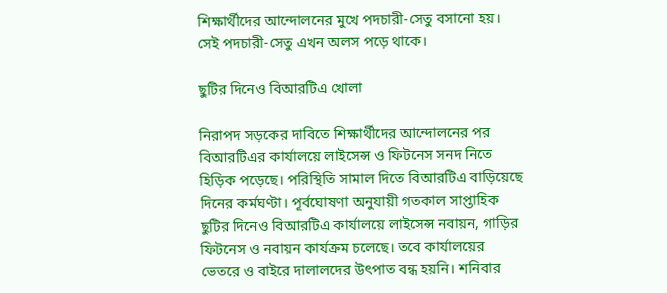শিক্ষার্থীদের আন্দোলনের মুখে পদচারী-সেতু বসানো হয়। সেই পদচারী-সেতু এখন অলস পড়ে থাকে।

ছুটির দিনেও বিআরটিএ খোলা

নিরাপদ সড়কের দাবিতে শিক্ষার্থীদের আন্দোলনের পর বিআরটিএর কার্যালয়ে লাইসেন্স ও ফিটনেস সনদ নিতে হিড়িক পড়েছে। পরিস্থিতি সামাল দিতে বিআরটিএ বাড়িয়েছে দিনের কর্মঘণ্টা। পূর্বঘোষণা অনুযায়ী গতকাল সাপ্তাহিক ছুটির দিনেও বিআরটিএ কার্যালয়ে লাইসেন্স নবায়ন, গাড়ির ফিটনেস ও নবায়ন কার্যক্রম চলেছে। তবে কার্যালয়ের ভেতরে ও বাইরে দালালদের উৎপাত বন্ধ হয়নি। শনিবার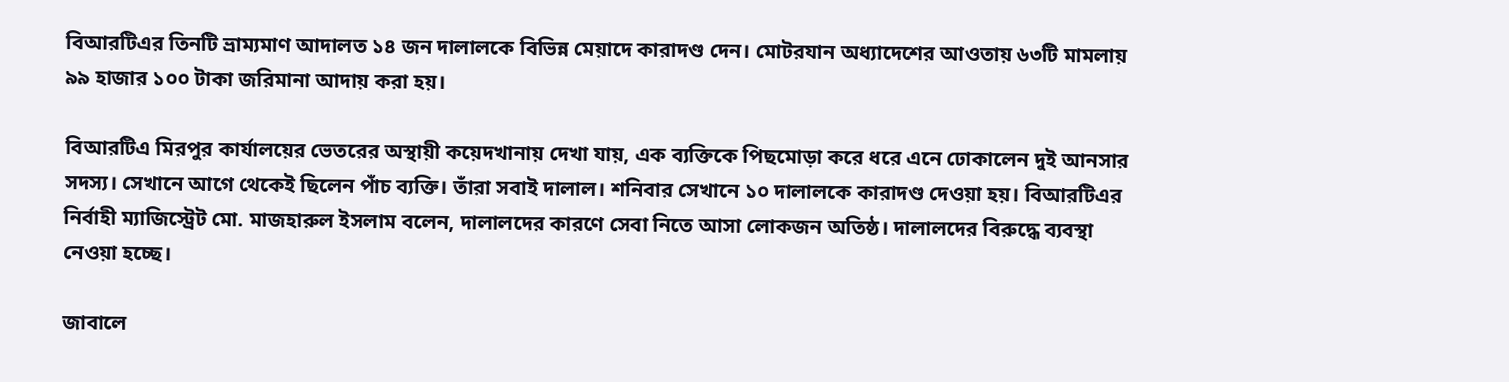বিআরটিএর তিনটি ভ্রাম্যমাণ আদালত ১৪ জন দালালকে বিভিন্ন মেয়াদে কারাদণ্ড দেন। মোটরযান অধ্যাদেশের আওতায় ৬৩টি মামলায় ৯৯ হাজার ১০০ টাকা জরিমানা আদায় করা হয়।

বিআরটিএ মিরপুর কার্যালয়ের ভেতরের অস্থায়ী কয়েদখানায় দেখা যায়, এক ব্যক্তিকে পিছমোড়া করে ধরে এনে ঢোকালেন দুই আনসার সদস্য। সেখানে আগে থেকেই ছিলেন পাঁচ ব্যক্তি। তাঁরা সবাই দালাল। শনিবার সেখানে ১০ দালালকে কারাদণ্ড দেওয়া হয়। বিআরটিএর নির্বাহী ম্যাজিস্ট্রেট মো. মাজহারুল ইসলাম বলেন, দালালদের কারণে সেবা নিতে আসা লোকজন অতিষ্ঠ। দালালদের বিরুদ্ধে ব্যবস্থা নেওয়া হচ্ছে।

জাবালে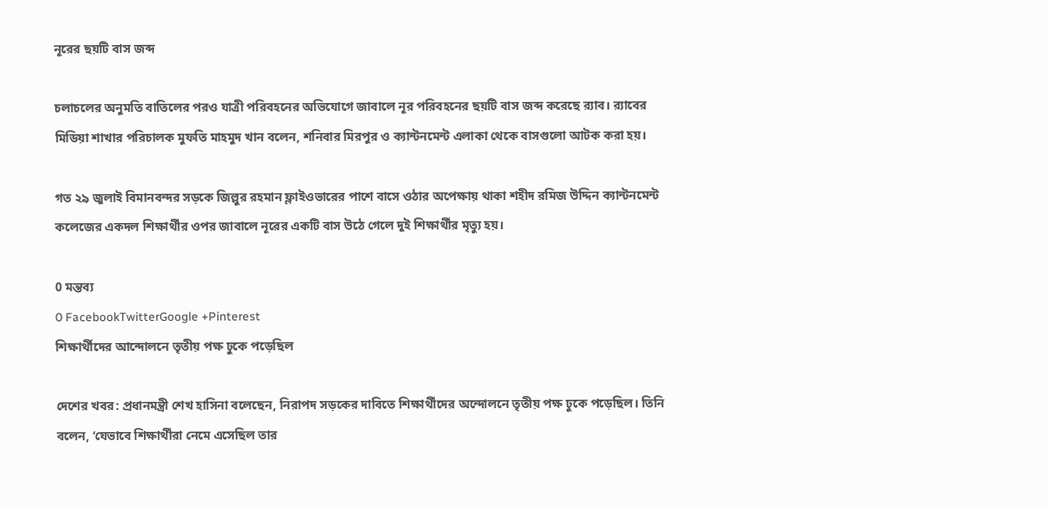নূরের ছয়টি বাস জব্দ

চলাচলের অনুমতি বাতিলের পরও যাত্রী পরিবহনের অভিযোগে জাবালে নূর পরিবহনের ছয়টি বাস জব্দ করেছে র‌্যাব। র‍্যাবের মিডিয়া শাখার পরিচালক মুফতি মাহমুদ খান বলেন, শনিবার মিরপুর ও ক্যান্টনমেন্ট এলাকা থেকে বাসগুলো আটক করা হয়।

গত ২৯ জুলাই বিমানবন্দর সড়কে জিল্লুর রহমান ফ্লাইওভারের পাশে বাসে ওঠার অপেক্ষায় থাকা শহীদ রমিজ উদ্দিন ক্যান্টনমেন্ট কলেজের একদল শিক্ষার্থীর ওপর জাবালে নূরের একটি বাস উঠে গেলে দুই শিক্ষার্থীর মৃত্যু হয়।

0 মন্তব্য
0 FacebookTwitterGoogle +Pinterest
শিক্ষার্থীদের আন্দোলনে তৃতীয় পক্ষ ঢুকে পড়েছিল

দেশের খবর: প্রধানমন্ত্রী শেখ হাসিনা বলেছেন, নিরাপদ সড়কের দাবিতে শিক্ষার্থীদের অন্দোলনে তৃতীয় পক্ষ ঢুকে পড়েছিল। তিনি বলেন, ‘যেভাবে শিক্ষার্থীরা নেমে এসেছিল তার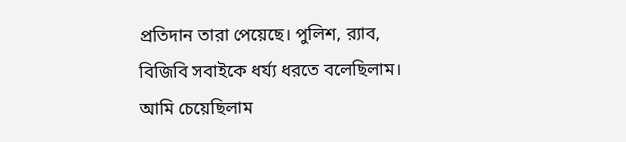প্রতিদান তারা পেয়েছে। পুলিশ, র‌্যাব, বিজিবি সবাইকে ধর্য্য ধরতে বলেছিলাম। আমি চেয়েছিলাম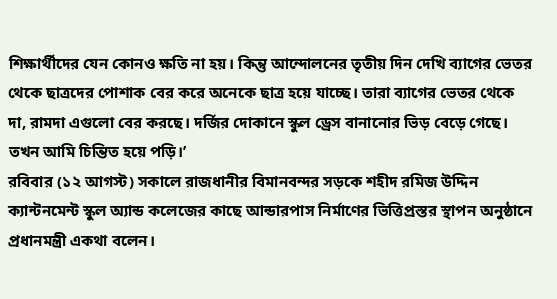শিক্ষার্থীদের যেন কোনও ক্ষতি না হয়। কিন্তু আন্দোলনের তৃতীয় দিন দেখি ব্যাগের ভেতর থেকে ছাত্রদের পোশাক বের করে অনেকে ছাত্র হয়ে যাচ্ছে। তারা ব্যাগের ভেতর থেকে দা, রামদা এগুলো বের করছে। দর্জির দোকানে স্কুল ড্রেস বানানোর ভিড় বেড়ে গেছে। তখন আমি চিন্তিত হয়ে পড়ি।’
রবিবার (১২ আগস্ট) সকালে রাজধানীর বিমানবন্দর সড়কে শহীদ রমিজ উদ্দিন ক্যান্টনমেন্ট স্কুল অ্যান্ড কলেজের কাছে আন্ডারপাস নির্মাণের ভিত্তিপ্রস্তর স্থাপন অনুষ্ঠানে প্রধানমন্ত্রী একথা বলেন।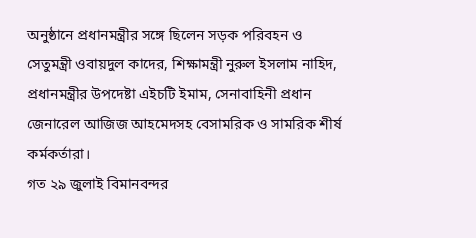অনুষ্ঠানে প্রধানমন্ত্রীর সঙ্গে ছিলেন সড়ক পরিবহন ও সেতুমন্ত্রী ওবায়দুল কাদের, শিক্ষামন্ত্রী নুরুল ইসলাম নাহিদ, প্রধানমন্ত্রীর উপদেষ্টা এইচটি ইমাম, সেনাবাহিনী প্রধান জেনারেল আজিজ আহমেদসহ বেসামরিক ও সামরিক শীর্ষ কর্মকর্তারা।
গত ২৯ জুলাই বিমানবন্দর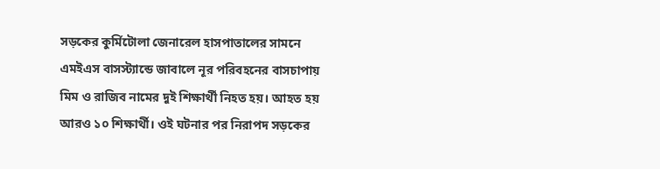সড়কের কুর্মিটোলা জেনারেল হাসপাতালের সামনে এমইএস বাসস্ট্যান্ডে জাবালে নূর পরিবহনের বাসচাপায় মিম ও রাজিব নামের দুই শিক্ষার্থী নিহত হয়। আহত হয় আরও ১০ শিক্ষার্থী। ওই ঘটনার পর নিরাপদ সড়কের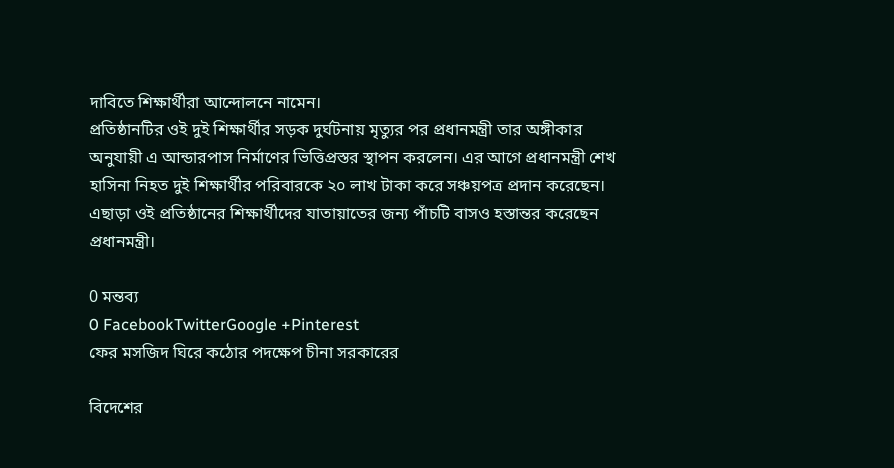দাবিতে শিক্ষার্থীরা আন্দোলনে নামেন।
প্রতিষ্ঠানটির ওই দুই শিক্ষার্থীর সড়ক দুর্ঘটনায় মৃত্যুর পর প্রধানমন্ত্রী তার অঙ্গীকার অনুযায়ী এ আন্ডারপাস নির্মাণের ভিত্তিপ্রস্তর স্থাপন করলেন। এর আগে প্রধানমন্ত্রী শেখ হাসিনা নিহত দুই শিক্ষার্থীর পরিবারকে ২০ লাখ টাকা করে সঞ্চয়পত্র প্রদান করেছেন। এছাড়া ওই প্রতিষ্ঠানের শিক্ষার্থীদের যাতায়াতের জন্য পাঁচটি বাসও হস্তান্তর করেছেন প্রধানমন্ত্রী।

0 মন্তব্য
0 FacebookTwitterGoogle +Pinterest
ফের মসজিদ ঘিরে কঠোর পদক্ষেপ চীনা সরকারের

বিদেশের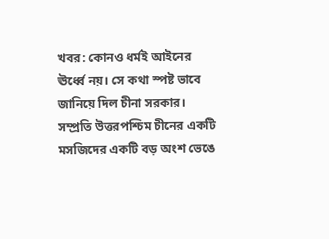খবর: কোনও ধর্মই আইনের ঊর্ধ্বে নয়। সে কথা স্পষ্ট ভাবে জানিয়ে দিল চীনা সরকার। সম্প্রতি উত্তরপশ্চিম চীনের একটি মসজিদের একটি বড় অংশ ভেঙে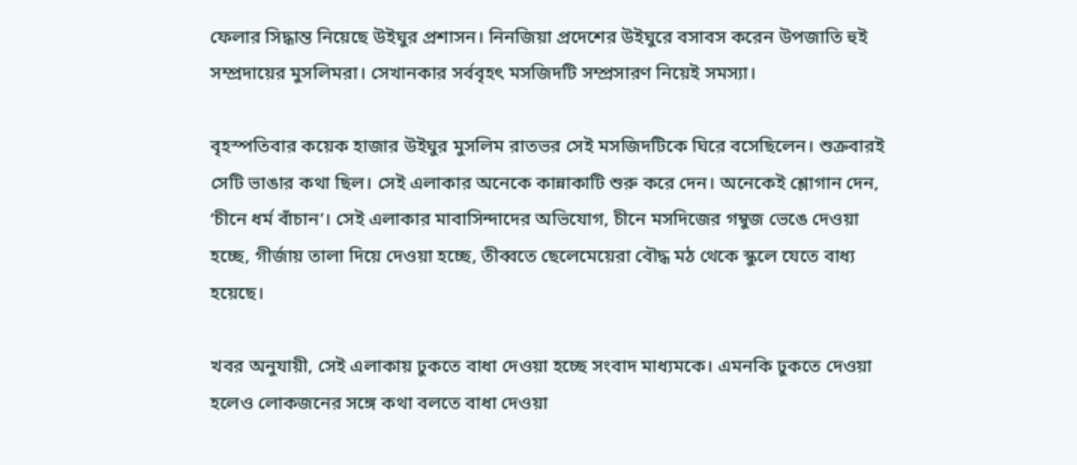ফেলার সিদ্ধান্ত নিয়েছে উইঘুর প্রশাসন। নিনজিয়া প্রদেশের উইঘুরে বসাবস করেন উপজাতি হুই সম্প্রদায়ের মুসলিমরা। সেখানকার সর্ববৃহৎ মসজিদটি সম্প্রসারণ নিয়েই সমস্যা।

বৃহস্পতিবার কয়েক হাজার উইঘুর মুসলিম রাতভর সেই মসজিদটিকে ঘিরে বসেছিলেন। শুক্রবারই সেটি ভাঙার কথা ছিল। সেই এলাকার অনেকে কান্নাকাটি শুরু করে দেন। অনেকেই শ্লোগান দেন, ‘চীনে ধর্ম বাঁচান’। সেই এলাকার মাবাসিন্দাদের অভি‌যোগ, চীনে মসদিজের গম্বুজ ভেঙে দেওয়া হচ্ছে, গীর্জায় তালা দিয়ে দেওয়া হচ্ছে, তীব্বতে ছেলেমেয়েরা বৌদ্ধ মঠ থেকে স্কুলে ‌যেতে বাধ্য হয়েছে।

খবর অনু‌যায়ী, সেই এলাকায় ঢুকতে বাধা দেওয়া হচ্ছে সংবাদ মাধ্যমকে। এমনকি ঢুকতে দেওয়া হলেও লোকজনের সঙ্গে কথা বলতে বাধা দেওয়া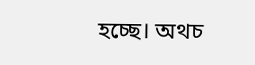হচ্ছে। অথচ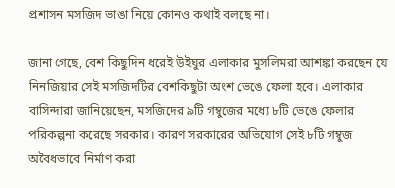প্রশাসন মসজিদ ভাঙা নিয়ে কোনও কথাই বলছে না।

জানা গেছে, বেশ কিছুদিন ধরেই উইঘুর এলাকার মুসলিমরা আশঙ্কা করছেন ‌যে নিনজিয়ার সেই মসজিদটির বেশকিছুটা অংশ ভেঙে ফেলা হবে। এলাকার বাসিন্দারা জানিয়েছেন, মসজিদের ৯টি গম্বুজের মধ্যে ৮টি ভেঙে ফেলার পরিকল্পনা করেছে সরকার। কারণ সরকারের অভি‌যোগ সেই ৮টি গম্বুজ অবৈধভাবে নির্মাণ করা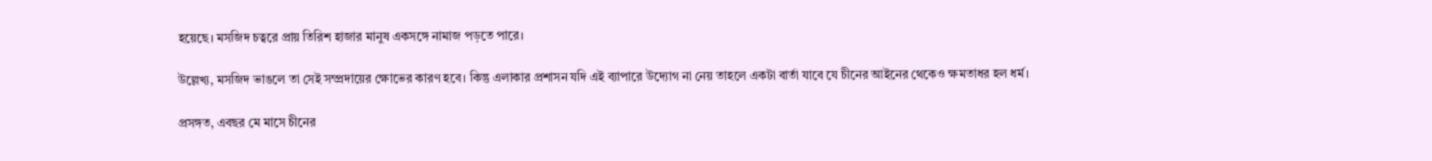হয়েছে। মসজিদ চত্বরে প্রায় তিরিশ হাজার মানুষ একসঙ্গে নামাজ পড়তে পারে।

উল্লেখ্য, মসজিদ ভাঙলে তা সেই সম্প্রদায়ের ক্ষোভের কারণ হবে। কিন্তু এলাকার প্রশাসন ‌যদি এই ব্যাপারে উদ্যোগ না নেয় তাহলে একটা বার্তা ‌যাবে ‌যে চীনের আইনের থেকেও ক্ষমতাধর হল ধর্ম।

প্রসঙ্গত, এবছর মে মাসে চীনের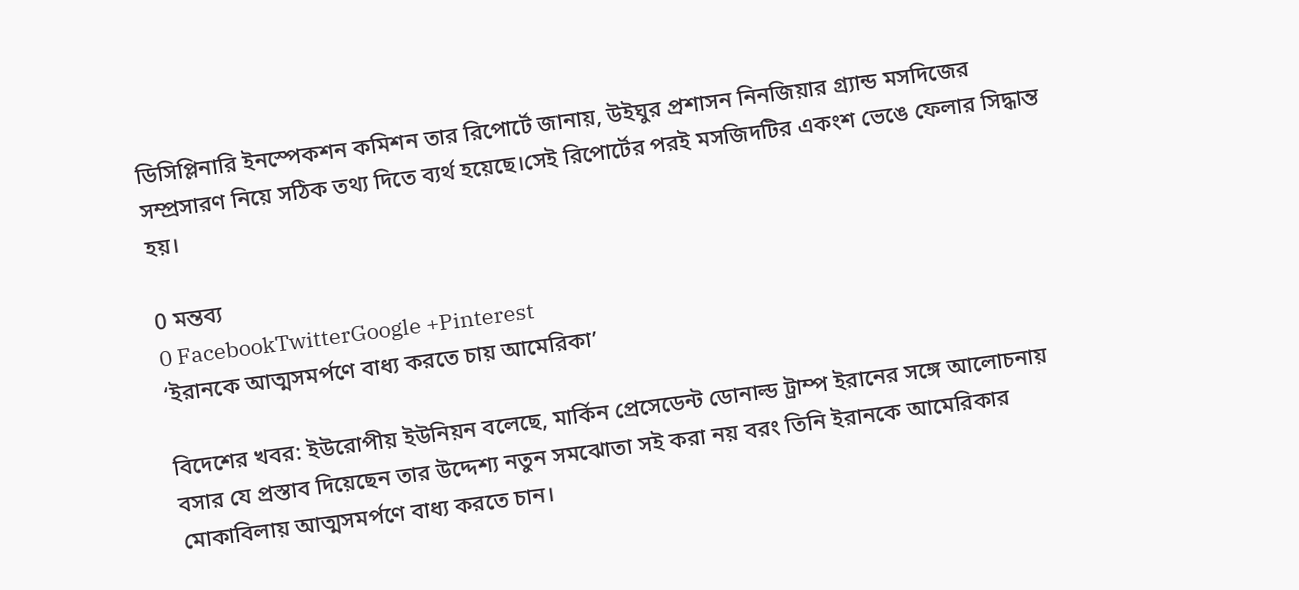ডিসিপ্লিনারি ইনস্পেকশন কমিশন তার রিপোর্টে জানায়, উইঘুর প্রশাসন নিনজিয়ার গ্র্যান্ড মসদিজের সম্প্রসারণ নিয়ে সঠিক তথ্য দিতে ব্যর্থ হয়েছে।সেই রিপোর্টের পরই মসজিদটির একংশ ভেঙে ফেলার সিদ্ধান্ত হয়।

0 মন্তব্য
0 FacebookTwitterGoogle +Pinterest
‘ইরানকে আত্মসমর্পণে বাধ্য করতে চায় আমেরিকা’

বিদেশের খবর: ইউরোপীয় ইউনিয়ন বলেছে, মার্কিন প্রেসেডেন্ট ডোনাল্ড ট্রাম্প ইরানের সঙ্গে আলোচনায় বসার যে প্রস্তাব দিয়েছেন তার উদ্দেশ্য নতুন সমঝোতা সই করা নয় বরং তিনি ইরানকে আমেরিকার মোকাবিলায় আত্মসমর্পণে বাধ্য করতে চান।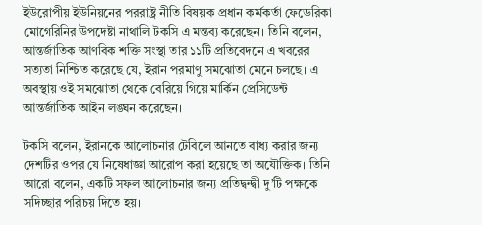ইউরোপীয় ইউনিয়নের পররাষ্ট্র নীতি বিষয়ক প্রধান কর্মকর্তা ফেডেরিকা মোগেরিনির উপদেষ্টা নাথালি টকসি এ মন্তব্য করেছেন। তিনি বলেন, আন্তর্জাতিক আণবিক শক্তি সংস্থা তার ১১টি প্রতিবেদনে এ খবরের সত্যতা নিশ্চিত করেছে যে, ইরান পরমাণু সমঝোতা মেনে চলছে। এ অবস্থায় ওই সমঝোতা থেকে বেরিয়ে গিয়ে মার্কিন প্রেসিডেন্ট আন্তর্জাতিক আইন লঙ্ঘন করেছেন।

টকসি বলেন, ইরানকে আলোচনার টেবিলে আনতে বাধ্য করার জন্য দেশটির ওপর যে নিষেধাজ্ঞা আরোপ করা হয়েছে তা অযৌক্তিক। তিনি আরো বলেন, একটি সফল আলোচনার জন্য প্রতিদ্বন্দ্বী দু’টি পক্ষকে সদিচ্ছার পরিচয় দিতে হয়।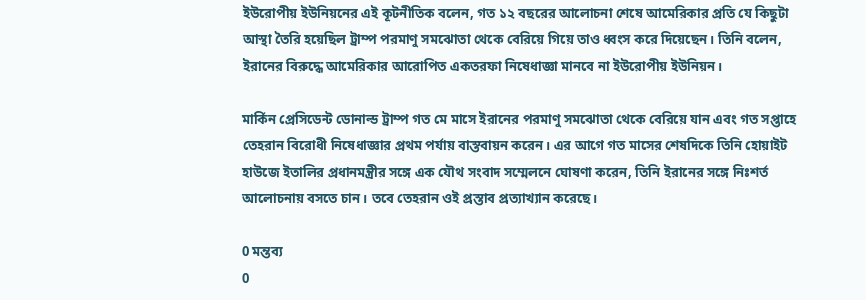ইউরোপীয় ইউনিয়নের এই কূটনীতিক বলেন, গত ১২ বছরের আলোচনা শেষে আমেরিকার প্রতি যে কিছুটা আস্থা তৈরি হয়েছিল ট্রাম্প পরমাণু সমঝোতা থেকে বেরিয়ে গিয়ে তাও ধ্বংস করে দিয়েছেন। তিনি বলেন, ইরানের বিরুদ্ধে আমেরিকার আরোপিত একতরফা নিষেধাজ্ঞা মানবে না ইউরোপীয় ইউনিয়ন।

মার্কিন প্রেসিডেন্ট ডোনাল্ড ট্রাম্প গত মে মাসে ইরানের পরমাণু সমঝোতা থেকে বেরিয়ে যান এবং গত সপ্তাহে তেহরান বিরোধী নিষেধাজ্ঞার প্রথম পর্যায় বাস্তবায়ন করেন। এর আগে গত মাসের শেষদিকে তিনি হোয়াইট হাউজে ইতালির প্রধানমন্ত্রীর সঙ্গে এক যৌথ সংবাদ সম্মেলনে ঘোষণা করেন, তিনি ইরানের সঙ্গে নিঃশর্ত আলোচনায় বসতে চান। তবে তেহরান ওই প্রস্তাব প্রত্যাখ্যান করেছে।

0 মন্তব্য
0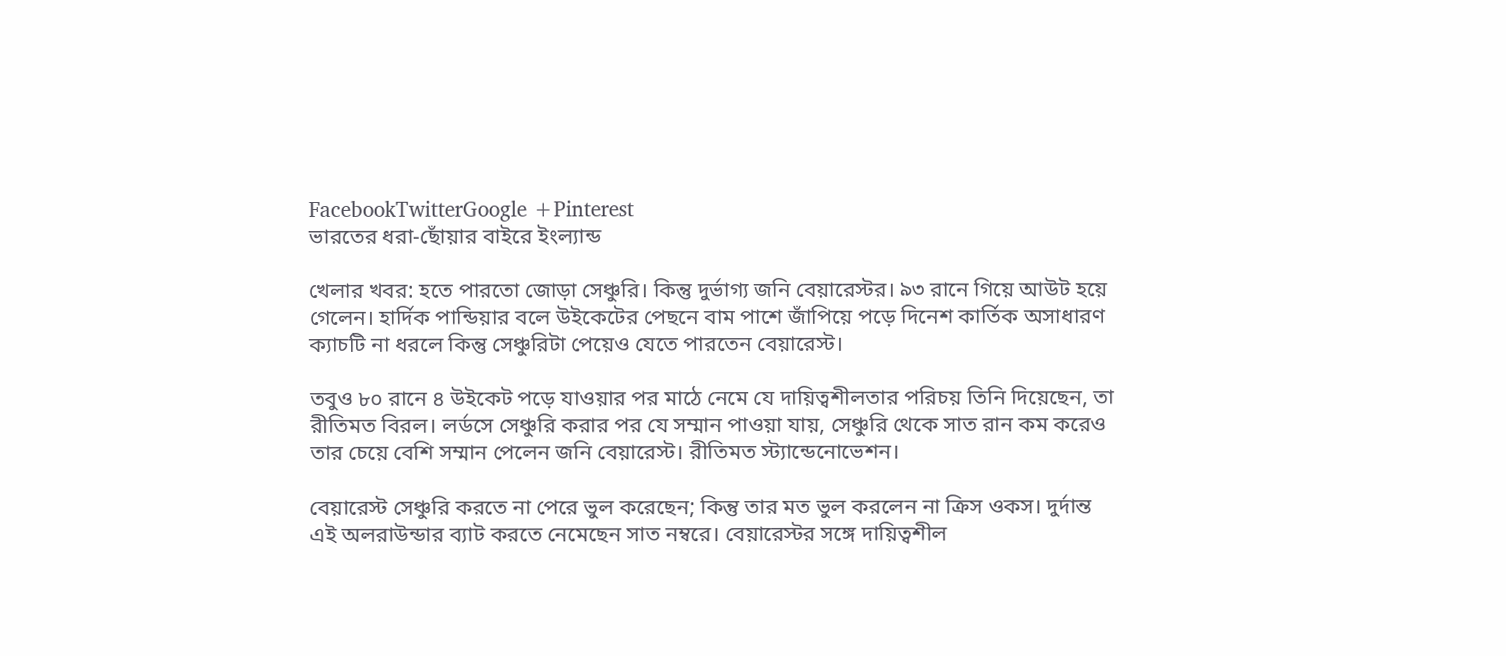FacebookTwitterGoogle +Pinterest
ভারতের ধরা-ছোঁয়ার বাইরে ইংল্যান্ড

খেলার খবর: হতে পারতো জোড়া সেঞ্চুরি। কিন্তু দুর্ভাগ্য জনি বেয়ারেস্টর। ৯৩ রানে গিয়ে আউট হয়ে গেলেন। হার্দিক পান্ডিয়ার বলে উইকেটের পেছনে বাম পাশে জাঁপিয়ে পড়ে দিনেশ কার্তিক অসাধারণ ক্যাচটি না ধরলে কিন্তু সেঞ্চুরিটা পেয়েও যেতে পারতেন বেয়ারেস্ট।

তবুও ৮০ রানে ৪ উইকেট পড়ে যাওয়ার পর মাঠে নেমে যে দায়িত্বশীলতার পরিচয় তিনি দিয়েছেন, তা রীতিমত বিরল। লর্ডসে সেঞ্চুরি করার পর যে সম্মান পাওয়া যায়, সেঞ্চুরি থেকে সাত রান কম করেও তার চেয়ে বেশি সম্মান পেলেন জনি বেয়ারেস্ট। রীতিমত স্ট্যান্ডেনোভেশন।

বেয়ারেস্ট সেঞ্চুরি করতে না পেরে ভুল করেছেন; কিন্তু তার মত ভুল করলেন না ক্রিস ওকস। দুর্দান্ত এই অলরাউন্ডার ব্যাট করতে নেমেছেন সাত নম্বরে। বেয়ারেস্টর সঙ্গে দায়িত্বশীল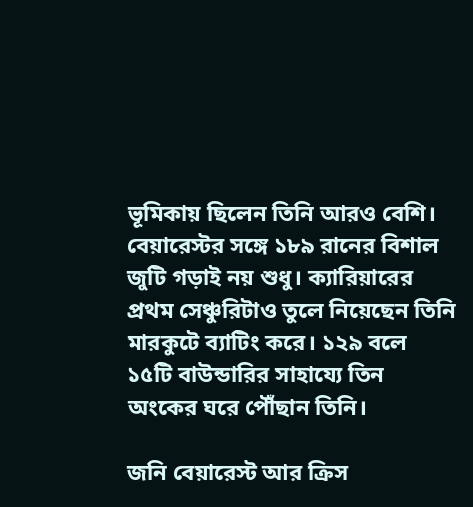ভূমিকায় ছিলেন তিনি আরও বেশি। বেয়ারেস্টর সঙ্গে ১৮৯ রানের বিশাল জুটি গড়াই নয় শুধু। ক্যারিয়ারের প্রথম সেঞ্চুরিটাও তুলে নিয়েছেন তিনি মারকুটে ব্যাটিং করে। ১২৯ বলে ১৫টি বাউন্ডারির সাহায্যে তিন অংকের ঘরে পৌঁছান তিনি।

জনি বেয়ারেস্ট আর ক্রিস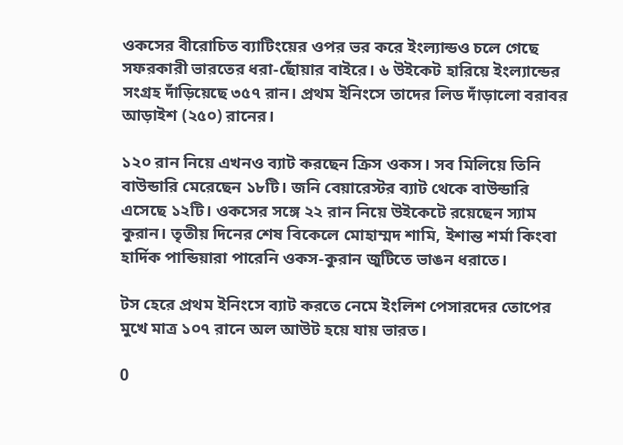ওকসের বীরোচিত ব্যাটিংয়ের ওপর ভর করে ইংল্যান্ডও চলে গেছে সফরকারী ভারতের ধরা-ছোঁয়ার বাইরে। ৬ উইকেট হারিয়ে ইংল্যান্ডের সংগ্রহ দাঁড়িয়েছে ৩৫৭ রান। প্রথম ইনিংসে তাদের লিড দাঁড়ালো বরাবর আড়াইশ (২৫০) রানের।

১২০ রান নিয়ে এখনও ব্যাট করছেন ক্রিস ওকস। সব মিলিয়ে তিনি বাউন্ডারি মেরেছেন ১৮টি। জনি বেয়ারেস্টর ব্যাট থেকে বাউন্ডারি এসেছে ১২টি। ওকসের সঙ্গে ২২ রান নিয়ে উইকেটে রয়েছেন স্যাম কুরান। তৃতীয় দিনের শেষ বিকেলে মোহাম্মদ শামি, ইশান্ত শর্মা কিংবা হার্দিক পান্ডিয়ারা পারেনি ওকস-কুরান জুটিতে ভাঙন ধরাতে।

টস হেরে প্রথম ইনিংসে ব্যাট করতে নেমে ইংলিশ পেসারদের তোপের মুখে মাত্র ১০৭ রানে অল আউট হয়ে যায় ভারত।

0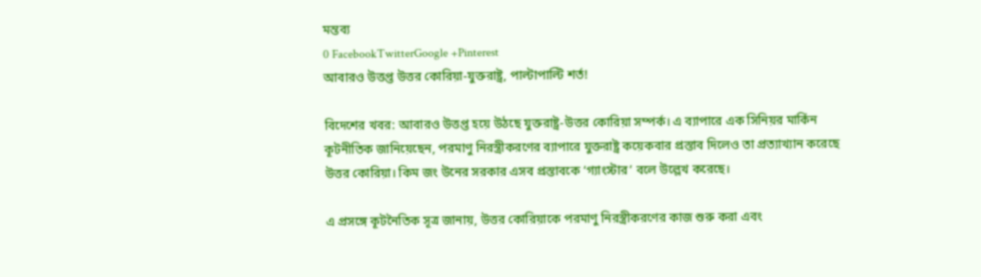মন্তব্য
0 FacebookTwitterGoogle +Pinterest
আবারও উত্তপ্ত উত্তর কোরিয়া-যুক্তরাষ্ট্র, পাল্টাপাল্টি শর্ত!

বিদেশের খবর: আবারও উত্তপ্ত হয়ে উঠছে যুক্তরাষ্ট্র-উত্তর কোরিয়া সম্পর্ক। এ ব্যাপারে এক সিনিয়র মার্কিন কূটনীতিক জানিয়েছেন, পরমাণু নিরস্ত্রীকরণের ব্যাপারে যুক্তরাষ্ট্র কয়েকবার প্রস্তাব দিলেও তা প্রত্যাখ্যান করেছে উত্তর কোরিয়া। কিম জং উনের সরকার এসব প্রস্তাবকে ‘গ্যাংস্টার’ বলে উল্লেখ করেছে।

এ প্রসঙ্গে কূটনৈতিক সূত্র জানায়, উত্তর কোরিয়াকে পরমাণু নিরস্ত্রীকরণের কাজ শুরু করা এবং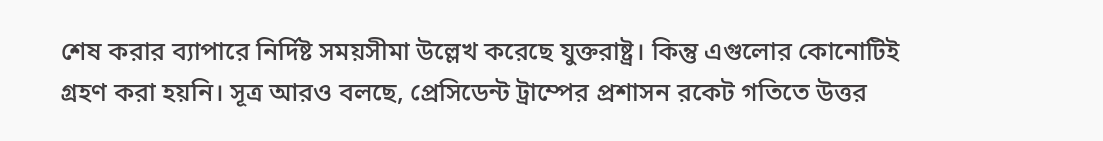শেষ করার ব্যাপারে নির্দিষ্ট সময়সীমা উল্লেখ করেছে যুক্তরাষ্ট্র। কিন্তু এগুলোর কোনোটিই গ্রহণ করা হয়নি। সূত্র আরও বলছে, প্রেসিডেন্ট ট্রাম্পের প্রশাসন রকেট গতিতে উত্তর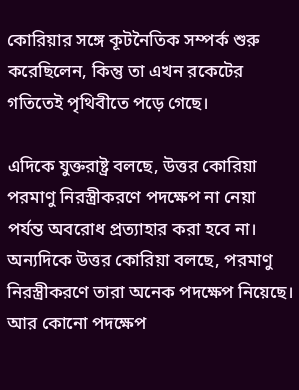কোরিয়ার সঙ্গে কূটনৈতিক সম্পর্ক শুরু করেছিলেন, কিন্তু তা এখন রকেটের গতিতেই পৃথিবীতে পড়ে গেছে।

এদিকে যুক্তরাষ্ট্র বলছে, উত্তর কোরিয়া পরমাণু নিরস্ত্রীকরণে পদক্ষেপ না নেয়া পর্যন্ত অবরোধ প্রত্যাহার করা হবে না। অন্যদিকে উত্তর কোরিয়া বলছে, পরমাণু নিরস্ত্রীকরণে তারা অনেক পদক্ষেপ নিয়েছে। আর কোনো পদক্ষেপ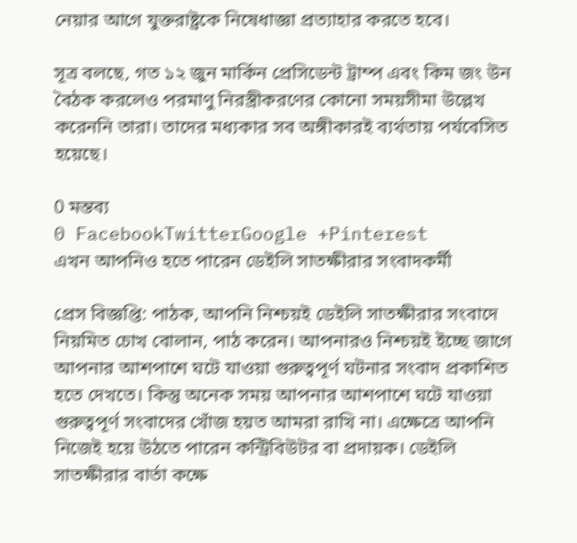নেয়ার আগে যুক্তরাষ্ট্রকে নিষেধাজ্ঞা প্রত্যাহার করতে হবে।

সূত্র বলছে, গত ১২ জুন মার্কিন প্রেসিডেন্ট ট্রাম্প এবং কিম জং উন বৈঠক করলেও পরমাণু নিরস্ত্রীকরণের কোনো সময়সীমা উল্লেখ করেননি তারা। তাদের মধ্যকার সব অঙ্গীকারই ব্যর্থতায় পর্যবেসিত হয়েছে।

0 মন্তব্য
0 FacebookTwitterGoogle +Pinterest
এখন আপনিও হতে পারেন ডেইলি সাতক্ষীরার সংবাদকর্মী

প্রেস বিজ্ঞপ্তি: পাঠক, আপনি নিশ্চয়ই ডেইলি সাতক্ষীরার সংবাদে নিয়মিত চোখ বোলান, পাঠ করেন। আপনারও নিশ্চয়ই ইচ্ছে জাগে আপনার আশপাশে ঘটে যাওয়া গুরুত্বপূর্ণ ঘটনার সংবাদ প্রকাশিত হতে দেখতে। কিন্তু অনেক সময় আপনার আশপাশে ঘটে যাওয়া গুরুত্বপূর্ণ সংবাদের খোঁজ হয়ত আমরা রাখি না। এক্ষেত্রে আপনি নিজেই হয়ে উঠতে পারেন কন্ট্রিবিউটর বা প্রদায়ক। ডেইলি সাতক্ষীরার বার্তা কক্ষে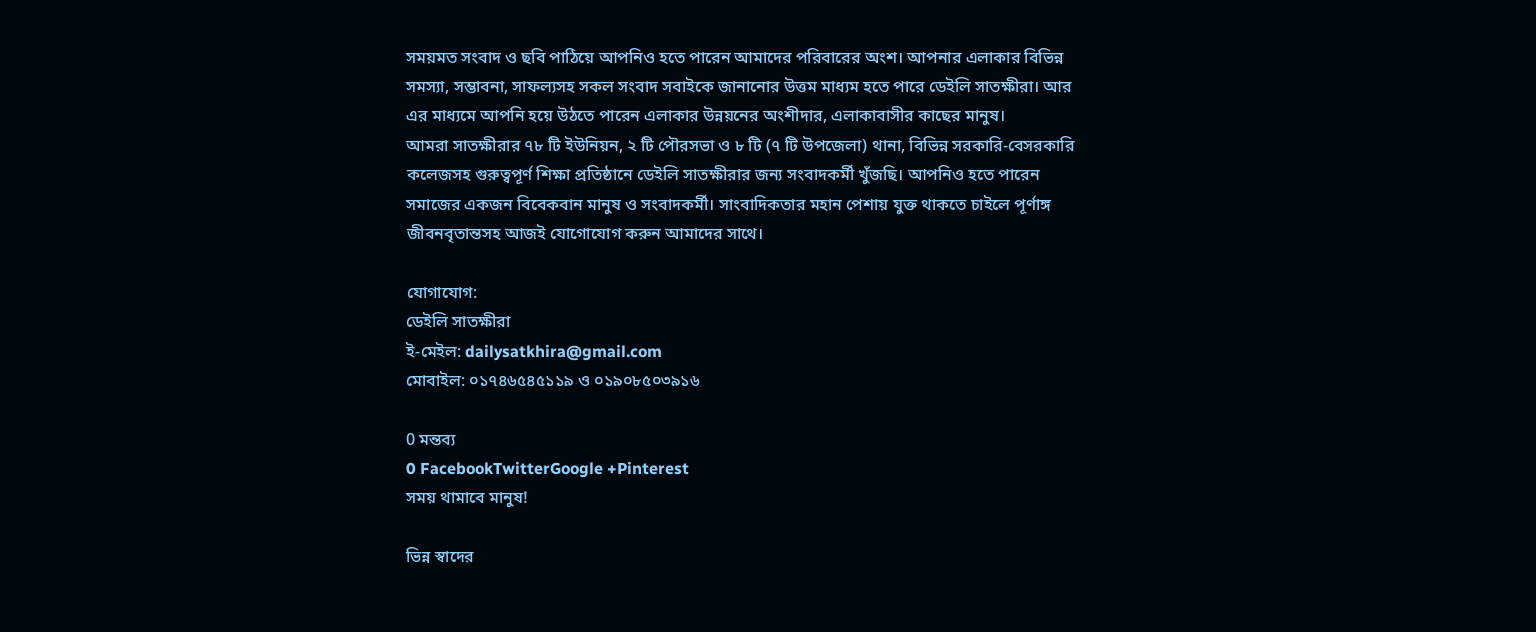সময়মত সংবাদ ও ছবি পাঠিয়ে আপনিও হতে পারেন আমাদের পরিবারের অংশ। আপনার এলাকার বিভিন্ন সমস্যা, সম্ভাবনা, সাফল্যসহ সকল সংবাদ সবাইকে জানানোর উত্তম মাধ্যম হতে পারে ডেইলি সাতক্ষীরা। আর এর মাধ্যমে আপনি হয়ে উঠতে পারেন এলাকার উন্নয়নের অংশীদার, এলাকাবাসীর কাছের মানুষ।
আমরা সাতক্ষীরার ৭৮ টি ইউনিয়ন, ২ টি পৌরসভা ও ৮ টি (৭ টি উপজেলা) থানা, বিভিন্ন সরকারি-বেসরকারি কলেজসহ গুরুত্বপূর্ণ শিক্ষা প্রতিষ্ঠানে ডেইলি সাতক্ষীরার জন্য সংবাদকর্মী খুঁজছি। আপনিও হতে পারেন সমাজের একজন বিবেকবান মানুষ ও সংবাদকর্মী। সাংবাদিকতার মহান পেশায় যুক্ত থাকতে চাইলে পূর্ণাঙ্গ জীবনবৃতান্তসহ আজই যোগোযোগ করুন আমাদের সাথে।

যোগাযোগ:
ডেইলি সাতক্ষীরা
ই-মেইল: dailysatkhira@gmail.com
মোবাইল: ০১৭৪৬৫৪৫১১৯ ও ০১৯০৮৫০৩৯১৬

0 মন্তব্য
0 FacebookTwitterGoogle +Pinterest
সময় থামাবে মানুষ!

ভিন্ন স্বাদের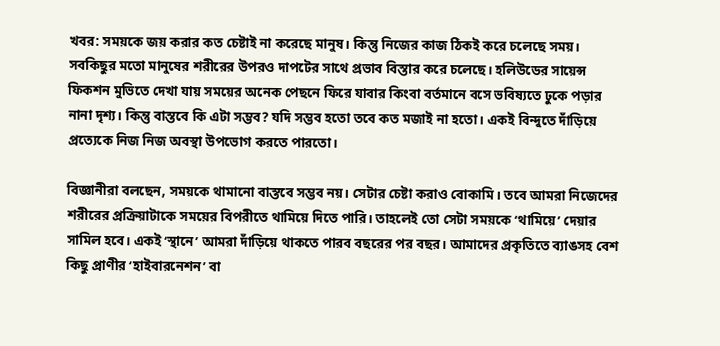খবর: সময়কে জয় করার কত চেষ্টাই না করেছে মানুষ। কিন্তু নিজের কাজ ঠিকই করে চলেছে সময়। সবকিছুর মতো মানুষের শরীরের উপরও দাপটের সাথে প্রভাব বিস্তার করে চলেছে। হলিউডের সায়েন্স ফিকশন মুভিতে দেখা যায় সময়ের অনেক পেছনে ফিরে যাবার কিংবা বর্তমানে বসে ভবিষ্যতে ঢুকে পড়ার নানা দৃশ্য। কিন্তু বাস্তবে কি এটা সম্ভব? যদি সম্ভব হতো তবে কত মজাই না হতো। একই বিন্দুতে দাঁড়িয়ে প্রত্যেকে নিজ নিজ অবস্থা উপভোগ করতে পারতো।

বিজ্ঞানীরা বলছেন, সময়কে থামানো বাস্তবে সম্ভব নয়। সেটার চেষ্টা করাও বোকামি। তবে আমরা নিজেদের শরীরের প্রক্রিয়াটাকে সময়ের বিপরীতে থামিয়ে দিতে পারি। তাহলেই তো সেটা সময়কে ‘থামিয়ে’ দেয়ার সামিল হবে। একই ‘স্থানে’ আমরা দাঁড়িয়ে থাকতে পারব বছরের পর বছর। আমাদের প্রকৃতিতে ব্যাঙসহ বেশ কিছু প্রাণীর ‘হাইবারনেশন’ বা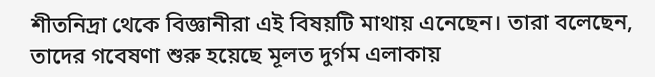শীতনিদ্রা থেকে বিজ্ঞানীরা এই বিষয়টি মাথায় এনেছেন। তারা বলেছেন, তাদের গবেষণা শুরু হয়েছে মূলত দুর্গম এলাকায়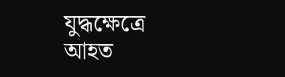যুদ্ধক্ষেত্রে আহত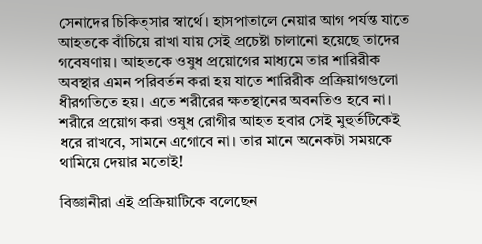সেনাদের চিকিত্সার স্বার্থে। হাসপাতালে নেয়ার আগ পর্যন্ত যাতে আহতকে বাঁচিয়ে রাখা যায় সেই প্রচেষ্টা চালানো হয়েছে তাদের গবেষণায়। আহতকে ওষুধ প্রয়োগের মাধ্যমে তার শারিরীক অবস্থার এমন পরিবর্তন করা হয় যাতে শারিরীক প্রক্রিয়াগগুলো ধীরগতিতে হয়। এতে শরীরের ক্ষতস্থানের অবনতিও হবে না। শরীরে প্রয়োগ করা ওষুধ রোগীর আহত হবার সেই মুহুর্তটিকেই ধরে রাখবে, সামনে এগোবে না। তার মানে অনেকটা সময়কে থামিয়ে দেয়ার মতোই!

বিজ্ঞানীরা এই প্রক্রিয়াটিকে বলেছেন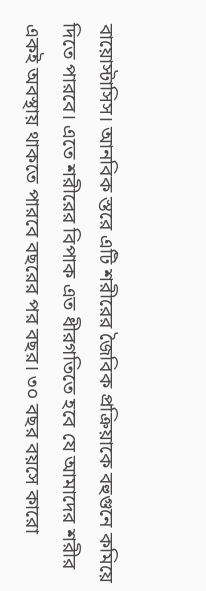বায়োস্টাসিস। আনবিক স্তরে এটি শরীরের জৈবিক প্রক্রিয়াকে বহুগুনে কমিয়ে দিতে পারবে। এতে শরীরের বিপাক এত ধীরগতিতে হবে যে আমাদের শরীর একই অবস্থায় থাকতে পারবে বছরের পর বছর। ৩০ বছর বয়সে কারো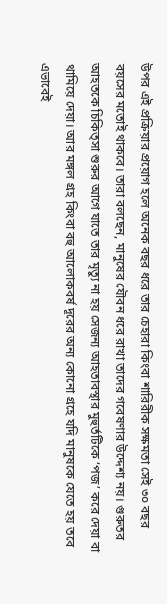উপর এই প্রক্রিয়ার প্রয়োগ হলে অনেক বছর ধরে তার চেহারা কিংবা শারিরীক সক্ষমতা সেই ৩০ বছর বয়সের মতোই থাকবে। তারা বলছেন, মানুষের যৌবন ধরে রাখা তাদের গবেষণার উদ্দেশ্য নয়। গুরুতর আহতকে চিকিত্সা শুরুর আগে যাতে তার মৃত্যু না হয় সেজন্য আহতাবস্থার মুহুর্তটিকে ‘পজ’ করে দেয়া বা থামিয়ে দেয়া। আর মঙ্গল গ্রহ কিংবা বহু আলোকবর্ষ দূরের অন্য কোনো গ্রহে যদি মানুষকে যেতে হয় তবে এভাবেই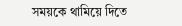সময়কে থামিয়ে দিতে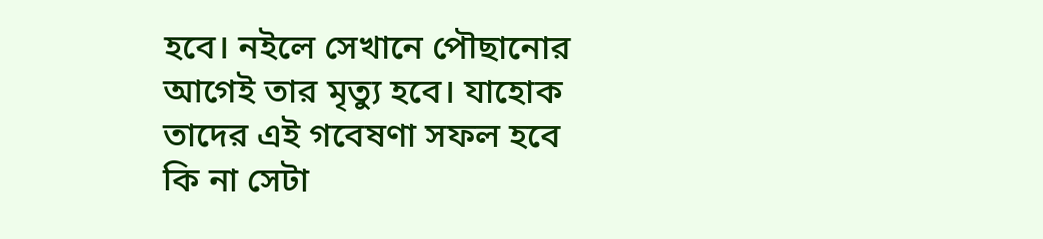হবে। নইলে সেখানে পৌছানোর আগেই তার মৃত্যু হবে। যাহোক তাদের এই গবেষণা সফল হবে কি না সেটা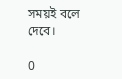সময়ই বলে দেবে।

0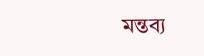মন্তব্য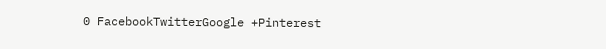0 FacebookTwitterGoogle +Pinterest